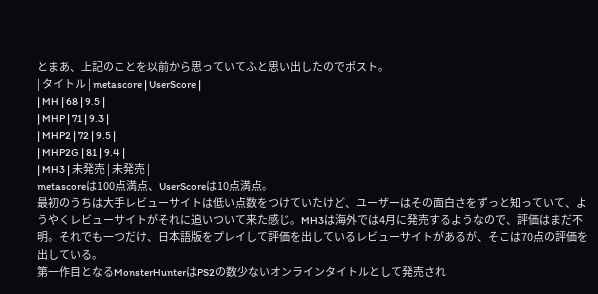とまあ、上記のことを以前から思っていてふと思い出したのでポスト。
| タイトル | metascore | UserScore |
| MH | 68 | 9.5 |
| MHP | 71 | 9.3 |
| MHP2 | 72 | 9.5 |
| MHP2G | 81 | 9.4 |
| MH3 | 未発売 | 未発売 |
metascoreは100点満点、UserScoreは10点満点。
最初のうちは大手レビューサイトは低い点数をつけていたけど、ユーザーはその面白さをずっと知っていて、ようやくレビューサイトがそれに追いついて来た感じ。MH3は海外では4月に発売するようなので、評価はまだ不明。それでも一つだけ、日本語版をプレイして評価を出しているレビューサイトがあるが、そこは70点の評価を出している。
第一作目となるMonsterHunterはPS2の数少ないオンラインタイトルとして発売され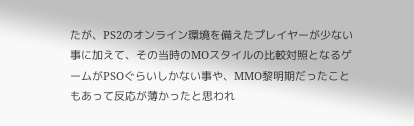たが、PS2のオンライン環境を備えたプレイヤーが少ない事に加えて、その当時のMOスタイルの比較対照となるゲームがPSOぐらいしかない事や、MMO黎明期だったこともあって反応が薄かったと思われ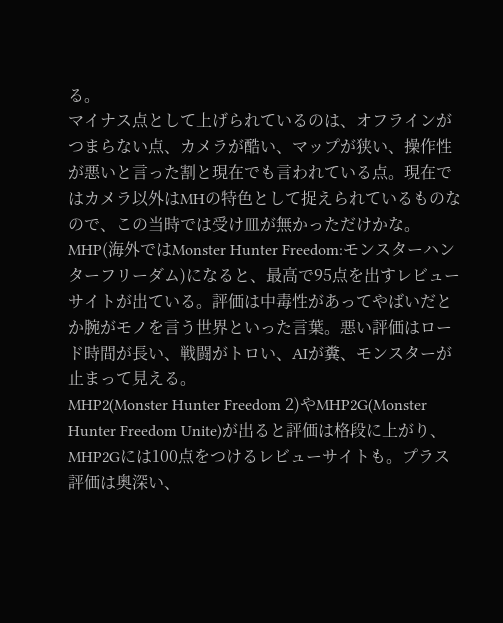る。
マイナス点として上げられているのは、オフラインがつまらない点、カメラが酷い、マップが狭い、操作性が悪いと言った割と現在でも言われている点。現在ではカメラ以外はMHの特色として捉えられているものなので、この当時では受け皿が無かっただけかな。
MHP(海外ではMonster Hunter Freedom:モンスターハンターフリーダム)になると、最高で95点を出すレビューサイトが出ている。評価は中毒性があってやばいだとか腕がモノを言う世界といった言葉。悪い評価はロード時間が長い、戦闘がトロい、AIが糞、モンスターが止まって見える。
MHP2(Monster Hunter Freedom 2)やMHP2G(Monster Hunter Freedom Unite)が出ると評価は格段に上がり、MHP2Gには100点をつけるレビューサイトも。プラス評価は奥深い、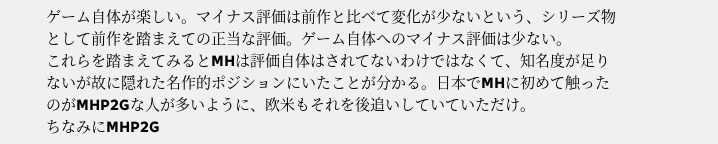ゲーム自体が楽しい。マイナス評価は前作と比べて変化が少ないという、シリーズ物として前作を踏まえての正当な評価。ゲーム自体へのマイナス評価は少ない。
これらを踏まえてみるとMHは評価自体はされてないわけではなくて、知名度が足りないが故に隠れた名作的ポジションにいたことが分かる。日本でMHに初めて触ったのがMHP2Gな人が多いように、欧米もそれを後追いしていていただけ。
ちなみにMHP2G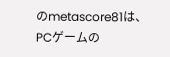のmetascore81は、PCゲームの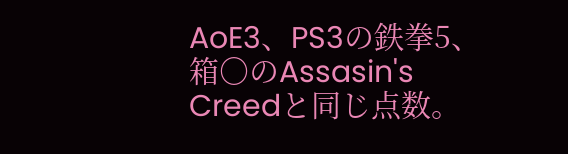AoE3、PS3の鉄拳5、箱○のAssasin's Creedと同じ点数。